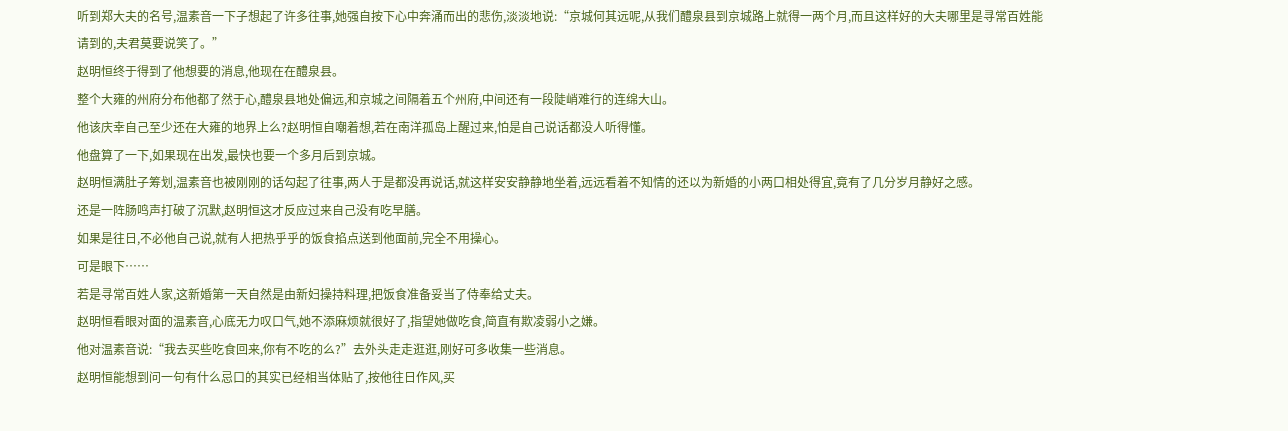听到郑大夫的名号,温素音一下子想起了许多往事,她强自按下心中奔涌而出的悲伤,淡淡地说:“京城何其远呢,从我们醴泉县到京城路上就得一两个月,而且这样好的大夫哪里是寻常百姓能请到的,夫君莫要说笑了。”
赵明恒终于得到了他想要的消息,他现在在醴泉县。
整个大雍的州府分布他都了然于心,醴泉县地处偏远,和京城之间隔着五个州府,中间还有一段陡峭难行的连绵大山。
他该庆幸自己至少还在大雍的地界上么?赵明恒自嘲着想,若在南洋孤岛上醒过来,怕是自己说话都没人听得懂。
他盘算了一下,如果现在出发,最快也要一个多月后到京城。
赵明恒满肚子筹划,温素音也被刚刚的话勾起了往事,两人于是都没再说话,就这样安安静静地坐着,远远看着不知情的还以为新婚的小两口相处得宜,竟有了几分岁月静好之感。
还是一阵肠鸣声打破了沉默,赵明恒这才反应过来自己没有吃早膳。
如果是往日,不必他自己说,就有人把热乎乎的饭食掐点送到他面前,完全不用操心。
可是眼下……
若是寻常百姓人家,这新婚第一天自然是由新妇操持料理,把饭食准备妥当了侍奉给丈夫。
赵明恒看眼对面的温素音,心底无力叹口气,她不添麻烦就很好了,指望她做吃食,简直有欺凌弱小之嫌。
他对温素音说:“我去买些吃食回来,你有不吃的么?”去外头走走逛逛,刚好可多收集一些消息。
赵明恒能想到问一句有什么忌口的其实已经相当体贴了,按他往日作风,买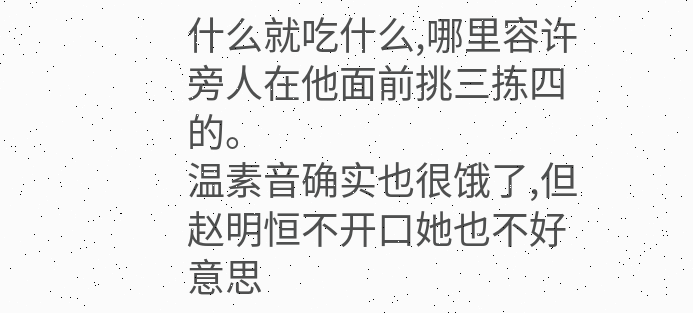什么就吃什么,哪里容许旁人在他面前挑三拣四的。
温素音确实也很饿了,但赵明恒不开口她也不好意思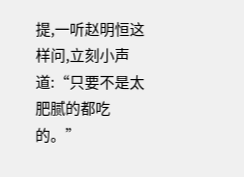提,一听赵明恒这样问,立刻小声道:“只要不是太肥腻的都吃的。”